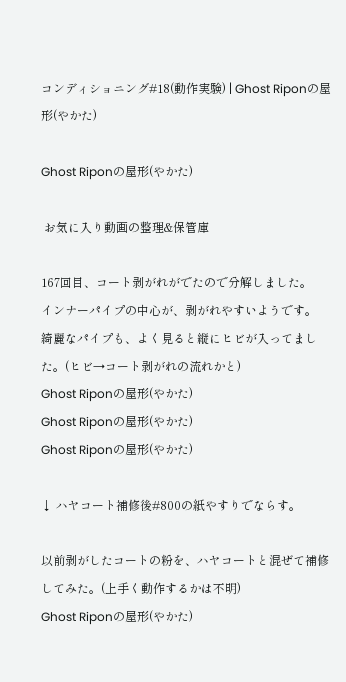コンディショニング#18(動作実験) | Ghost Riponの屋形(やかた)

Ghost Riponの屋形(やかた)

 お気に入り動画の整理&保管庫

167回目、コート剥がれがでたので分解しました。
インナーパイプの中心が、剥がれやすいようです。
綺麗なパイプも、よく見ると縦にヒビが入ってました。(ヒビ→コート剥がれの流れかと)
Ghost Riponの屋形(やかた)
Ghost Riponの屋形(やかた)
Ghost Riponの屋形(やかた)

↓ ハヤコート補修後#800の紙やすりでならす。

以前剥がしたコートの粉を、ハヤコートと混ぜて補修してみた。(上手く動作するかは不明)
Ghost Riponの屋形(やかた)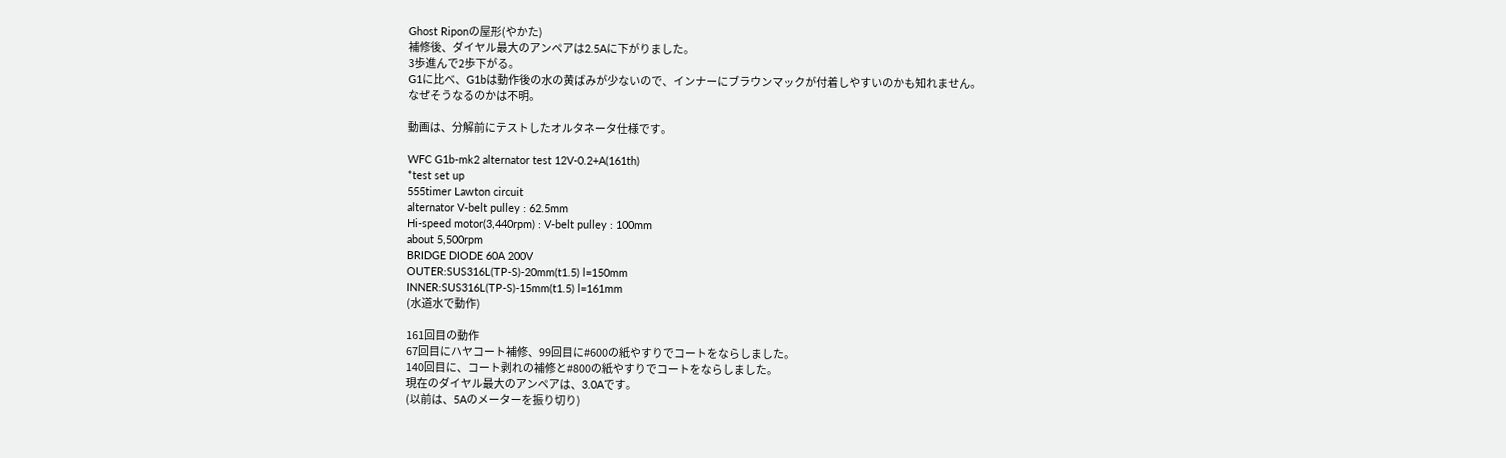Ghost Riponの屋形(やかた)
補修後、ダイヤル最大のアンペアは2.5Aに下がりました。
3歩進んで2歩下がる。
G1に比べ、G1bは動作後の水の黄ばみが少ないので、インナーにブラウンマックが付着しやすいのかも知れません。
なぜそうなるのかは不明。

動画は、分解前にテストしたオルタネータ仕様です。

WFC G1b-mk2 alternator test 12V-0.2+A(161th)
*test set up
555timer Lawton circuit
alternator V-belt pulley : 62.5mm
Hi-speed motor(3,440rpm) : V-belt pulley : 100mm
about 5,500rpm
BRIDGE DIODE 60A 200V
OUTER:SUS316L(TP-S)-20mm(t1.5) l=150mm
INNER:SUS316L(TP-S)-15mm(t1.5) l=161mm
(水道水で動作)

161回目の動作
67回目にハヤコート補修、99回目に#600の紙やすりでコートをならしました。
140回目に、コート剥れの補修と#800の紙やすりでコートをならしました。
現在のダイヤル最大のアンペアは、3.0Aです。
(以前は、5Aのメーターを振り切り)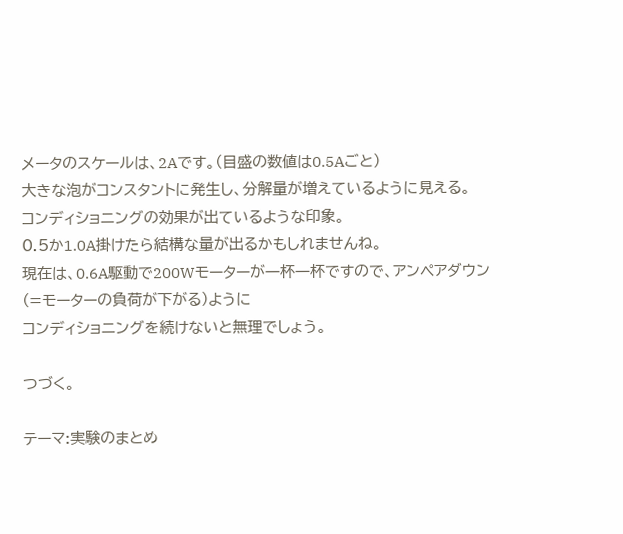メータのスケールは、2Aです。(目盛の数値は0.5Aごと)
大きな泡がコンスタントに発生し、分解量が増えているように見える。
コンディショニングの効果が出ているような印象。
0.5か1.0A掛けたら結構な量が出るかもしれませんね。
現在は、0.6A駆動で200Wモーターが一杯一杯ですので、アンペアダウン(=モーターの負荷が下がる)ように
コンディショニングを続けないと無理でしょう。

つづく。

テーマ:実験のまとめ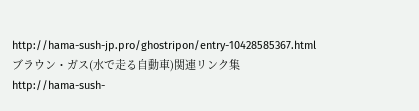http://hama-sush-jp.pro/ghostripon/entry-10428585367.html
ブラウン・ガス(水で走る自動車)関連リンク集
http://hama-sush-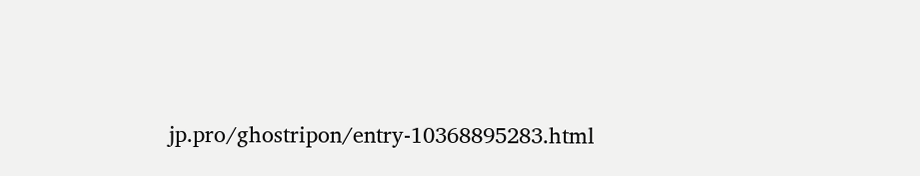jp.pro/ghostripon/entry-10368895283.html